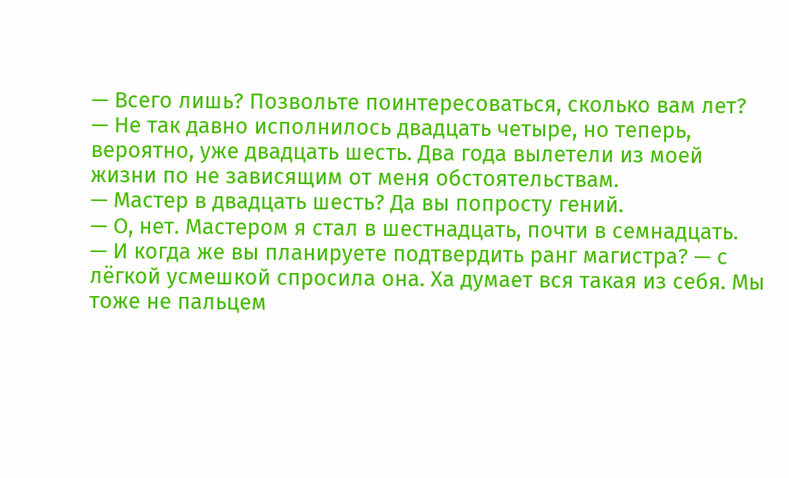— Всего лишь? Позвольте поинтересоваться, сколько вам лет?
— Не так давно исполнилось двадцать четыре, но теперь, вероятно, уже двадцать шесть. Два года вылетели из моей жизни по не зависящим от меня обстоятельствам.
— Мастер в двадцать шесть? Да вы попросту гений.
— О, нет. Мастером я стал в шестнадцать, почти в семнадцать.
— И когда же вы планируете подтвердить ранг магистра? — с лёгкой усмешкой спросила она. Ха думает вся такая из себя. Мы тоже не пальцем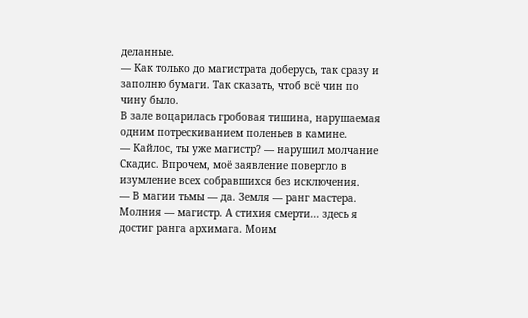деланные.
— Как только до магистрата доберусь, так сразу и заполню бумаги. Так сказать, чтоб всё чин по чину было.
В зале воцарилась гробовая тишина, нарушаемая одним потрескиванием поленьев в камине.
— Кайлос, ты уже магистр? — нарушил молчание Скадис. Впрочем, моё заявление повергло в изумление всех собравшихся без исключения.
— В магии тьмы — да. Земля — ранг мастера. Молния — магистр. А стихия смерти... здесь я достиг ранга архимага. Моим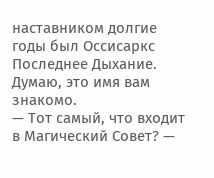наставником долгие годы был Оссисаркс Последнее Дыхание. Думаю, это имя вам знакомо.
— Тот самый, что входит в Магический Совет? —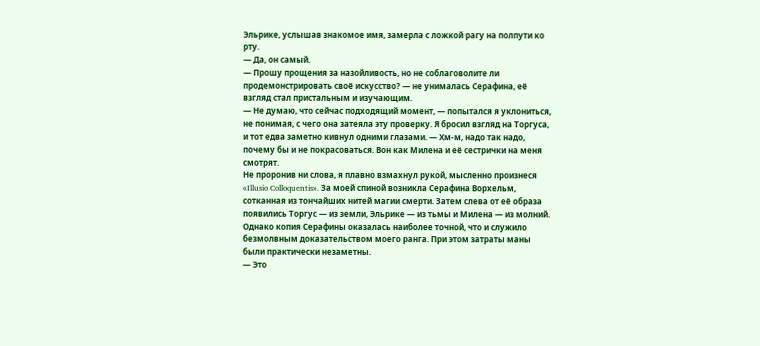Эльрике, услышав знакомое имя, замерла с ложкой рагу на полпути ко рту.
— Да, он самый.
— Прошу прощения за назойливость, но не соблаговолите ли продемонстрировать своё искусство? — не унималась Серафина, её взгляд стал пристальным и изучающим.
— Не думаю, что сейчас подходящий момент, — попытался я уклониться, не понимая, с чего она затеяла эту проверку. Я бросил взгляд на Торгуса, и тот едва заметно кивнул одними глазами. — Хм-м, надо так надо, почему бы и не покрасоваться. Вон как Милена и её сестрички на меня смотрят.
Не проронив ни слова, я плавно взмахнул рукой, мысленно произнеся «Illusio Colloquentis». За моей спиной возникла Серафина Ворхельм, сотканная из тончайших нитей магии смерти. Затем слева от её образа появились Торгус — из земли, Эльрике — из тьмы и Милена — из молний. Однако копия Серафины оказалась наиболее точной, что и служило безмолвным доказательством моего ранга. При этом затраты маны были практически незаметны.
— Это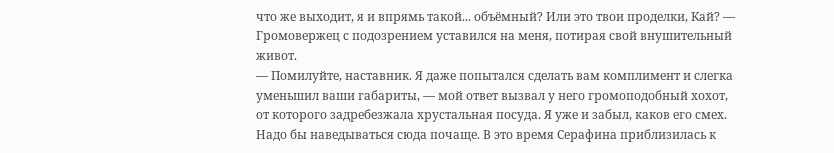что же выходит, я и впрямь такой... объёмный? Или это твои проделки, Кай? — Громовержец с подозрением уставился на меня, потирая свой внушительный живот.
— Помилуйте, наставник. Я даже попытался сделать вам комплимент и слегка уменьшил ваши габариты, — мой ответ вызвал у него громоподобный хохот, от которого задребезжала хрустальная посуда. Я уже и забыл, каков его смех. Надо бы наведываться сюда почаще. В это время Серафина приблизилась к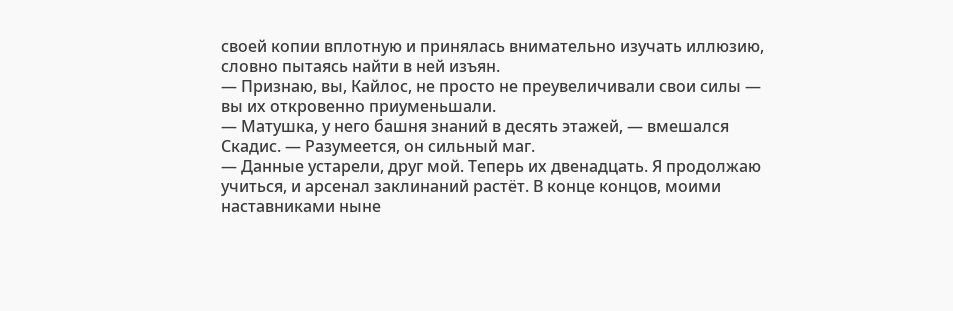своей копии вплотную и принялась внимательно изучать иллюзию, словно пытаясь найти в ней изъян.
— Признаю, вы, Кайлос, не просто не преувеличивали свои силы — вы их откровенно приуменьшали.
— Матушка, у него башня знаний в десять этажей, — вмешался Скадис. — Разумеется, он сильный маг.
— Данные устарели, друг мой. Теперь их двенадцать. Я продолжаю учиться, и арсенал заклинаний растёт. В конце концов, моими наставниками ныне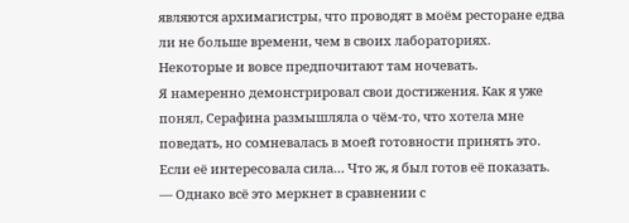являются архимагистры, что проводят в моём ресторане едва ли не больше времени, чем в своих лабораториях. Некоторые и вовсе предпочитают там ночевать.
Я намеренно демонстрировал свои достижения. Как я уже понял, Серафина размышляла о чём-то, что хотела мне поведать, но сомневалась в моей готовности принять это. Если её интересовала сила… Что ж, я был готов её показать.
— Однако всё это меркнет в сравнении с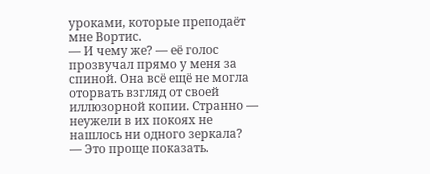уроками, которые преподаёт мне Вортис.
— И чему же? — её голос прозвучал прямо у меня за спиной. Она всё ещё не могла оторвать взгляд от своей иллюзорной копии. Странно — неужели в их покоях не нашлось ни одного зеркала?
— Это проще показать.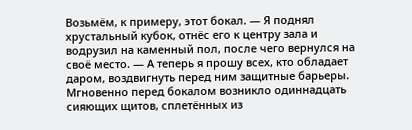Возьмём, к примеру, этот бокал. — Я поднял хрустальный кубок, отнёс его к центру зала и водрузил на каменный пол, после чего вернулся на своё место. — А теперь я прошу всех, кто обладает даром, воздвигнуть перед ним защитные барьеры.
Мгновенно перед бокалом возникло одиннадцать сияющих щитов, сплетённых из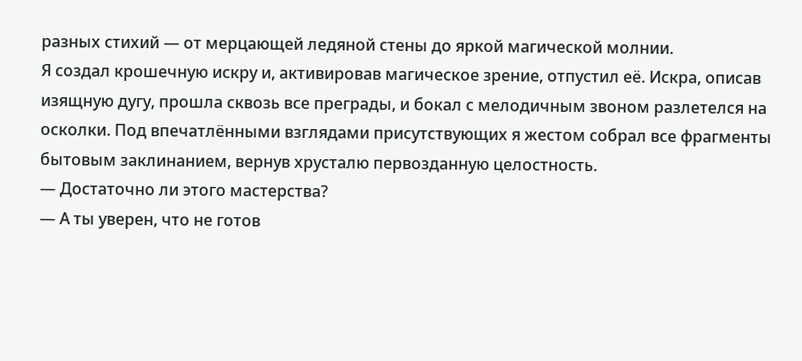разных стихий — от мерцающей ледяной стены до яркой магической молнии.
Я создал крошечную искру и, активировав магическое зрение, отпустил её. Искра, описав изящную дугу, прошла сквозь все преграды, и бокал с мелодичным звоном разлетелся на осколки. Под впечатлёнными взглядами присутствующих я жестом собрал все фрагменты бытовым заклинанием, вернув хрусталю первозданную целостность.
— Достаточно ли этого мастерства?
— А ты уверен, что не готов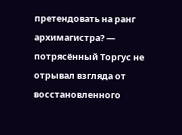претендовать на ранг архимагистра? — потрясённый Торгус не отрывал взгляда от восстановленного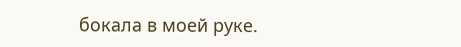бокала в моей руке.